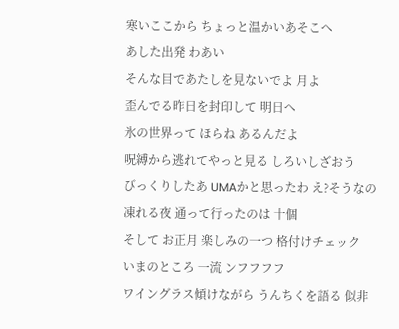寒いここから ちょっと温かいあそこへ
あした出発 わあい
そんな目であたしを見ないでよ 月よ
歪んでる昨日を封印して 明日へ
氷の世界って ほらね あるんだよ
呪縛から逃れてやっと見る しろいしざおう
びっくりしたあ UMAかと思ったわ え?そうなの
凍れる夜 通って行ったのは 十個
そして お正月 楽しみの一つ 格付けチェック
いまのところ 一流 ンフフフフ
ワイングラス傾けながら うんちくを語る 似非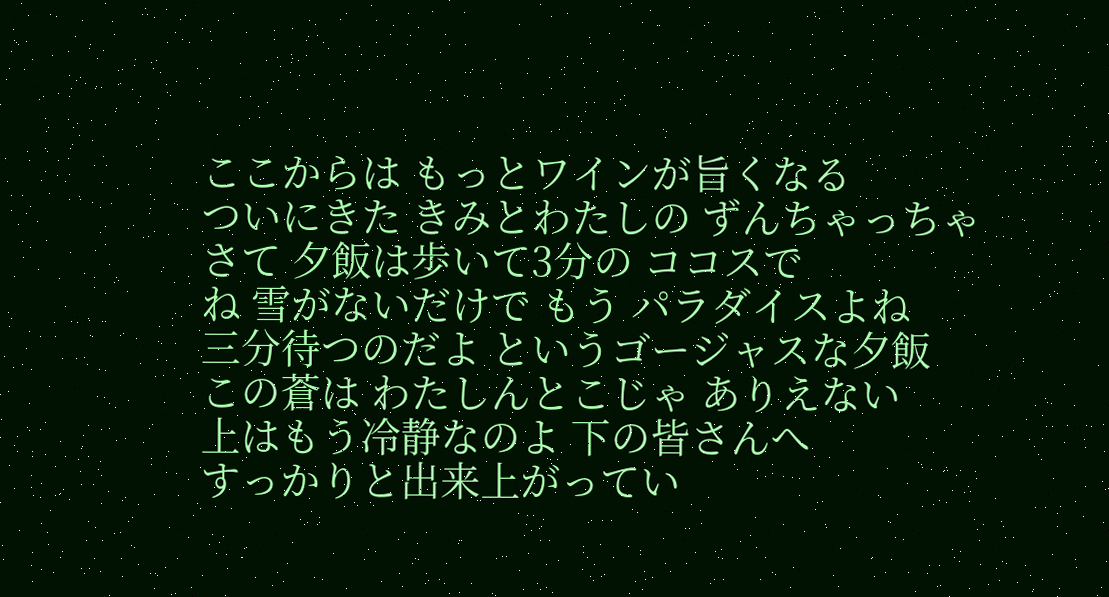ここからは もっとワインが旨くなる
ついにきた きみとわたしの ずんちゃっちゃ
さて 夕飯は歩いて3分の ココスで
ね 雪がないだけで もう パラダイスよね
三分待つのだよ というゴージャスな夕飯
この蒼は わたしんとこじゃ ありえない
上はもう冷静なのよ 下の皆さんへ
すっかりと出来上がってい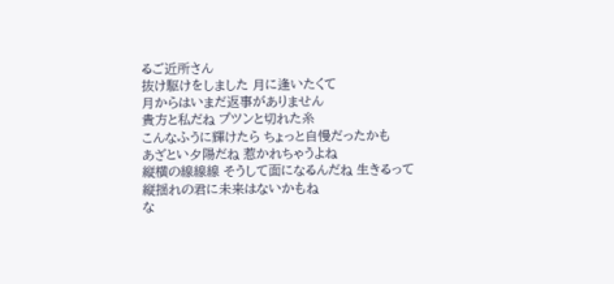るご近所さん
抜け駆けをしました 月に逢いたくて
月からはいまだ返事がありません
貴方と私だね プツンと切れた糸
こんなふうに輝けたら ちょっと自慢だったかも
あざとい夕陽だね 惹かれちゃうよね
縦横の線線線 そうして面になるんだね 生きるって
縦揺れの君に未来はないかもね
な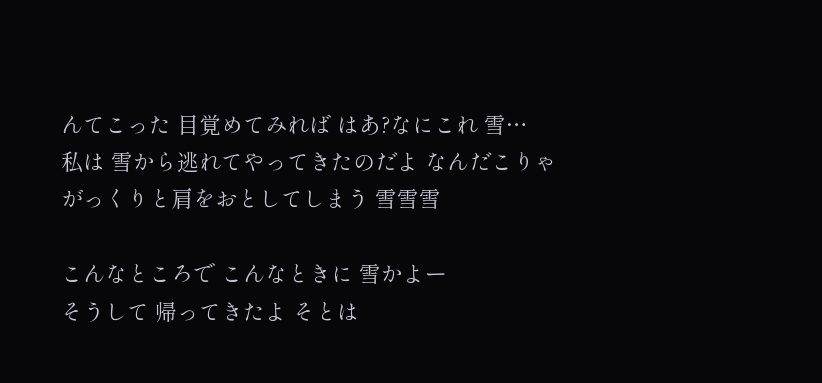んてこった 目覚めてみれば はあ?なにこれ 雪…
私は 雪から逃れてやってきたのだよ なんだこりゃ
がっくりと肩をおとしてしまう 雪雪雪

こんなところで こんなときに 雪かよー
そうして 帰ってきたよ そとは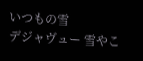いつもの雪
デジャヴュー 雪やこ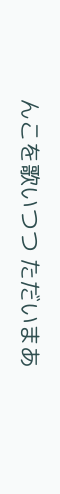んこを歌いつつ ただいまあ